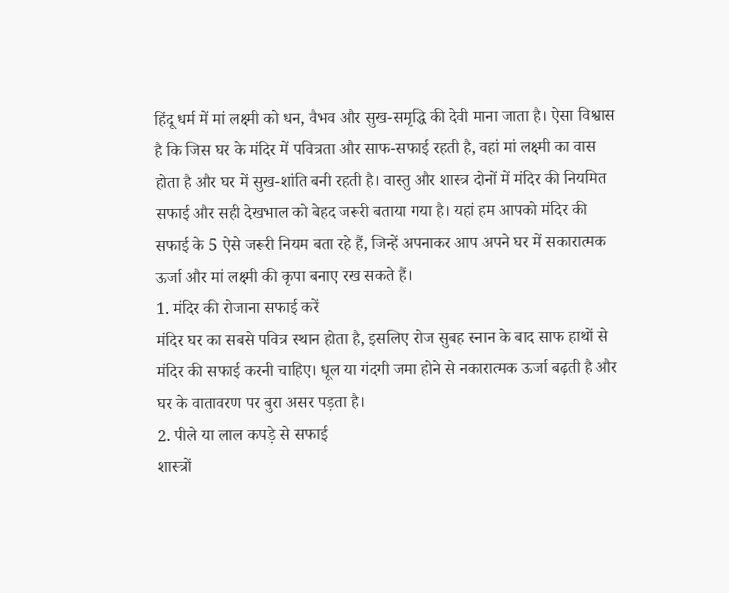हिंदू धर्म में मां लक्ष्मी को धन, वैभव और सुख-समृद्धि की देवी माना जाता है। ऐसा विश्वास है कि जिस घर के मंदिर में पवित्रता और साफ-सफाई रहती है, वहां मां लक्ष्मी का वास होता है और घर में सुख-शांति बनी रहती है। वास्तु और शास्त्र दोनों में मंदिर की नियमित सफाई और सही देखभाल को बेहद जरूरी बताया गया है। यहां हम आपको मंदिर की सफाई के 5 ऐसे जरूरी नियम बता रहे हैं, जिन्हें अपनाकर आप अपने घर में सकारात्मक ऊर्जा और मां लक्ष्मी की कृपा बनाए रख सकते हैं।
1. मंदिर की रोजाना सफाई करें
मंदिर घर का सबसे पवित्र स्थान होता है, इसलिए रोज सुबह स्नान के बाद साफ हाथों से मंदिर की सफाई करनी चाहिए। धूल या गंदगी जमा होने से नकारात्मक ऊर्जा बढ़ती है और घर के वातावरण पर बुरा असर पड़ता है।
2. पीले या लाल कपड़े से सफाई
शास्त्रों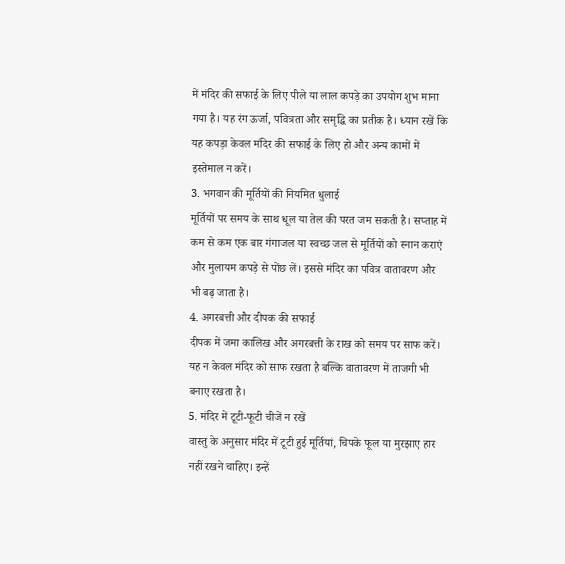में मंदिर की सफाई के लिए पीले या लाल कपड़े का उपयोग शुभ माना गया है। यह रंग ऊर्जा, पवित्रता और समृद्धि का प्रतीक है। ध्यान रखें कि यह कपड़ा केवल मंदिर की सफाई के लिए हो और अन्य कामों में इस्तेमाल न करें।
3. भगवान की मूर्तियों की नियमित धुलाई
मूर्तियों पर समय के साथ धूल या तेल की परत जम सकती है। सप्ताह में कम से कम एक बार गंगाजल या स्वच्छ जल से मूर्तियों को स्नान कराएं और मुलायम कपड़े से पोंछ लें। इससे मंदिर का पवित्र वातावरण और भी बढ़ जाता है।
4. अगरबत्ती और दीपक की सफाई
दीपक में जमा कालिख और अगरबत्ती के राख को समय पर साफ करें। यह न केवल मंदिर को साफ रखता है बल्कि वातावरण में ताजगी भी बनाए रखता है।
5. मंदिर में टूटी-फूटी चीजें न रखें
वास्तु के अनुसार मंदिर में टूटी हुई मूर्तियां, चिपके फूल या मुरझाए हार नहीं रखने चाहिए। इन्हें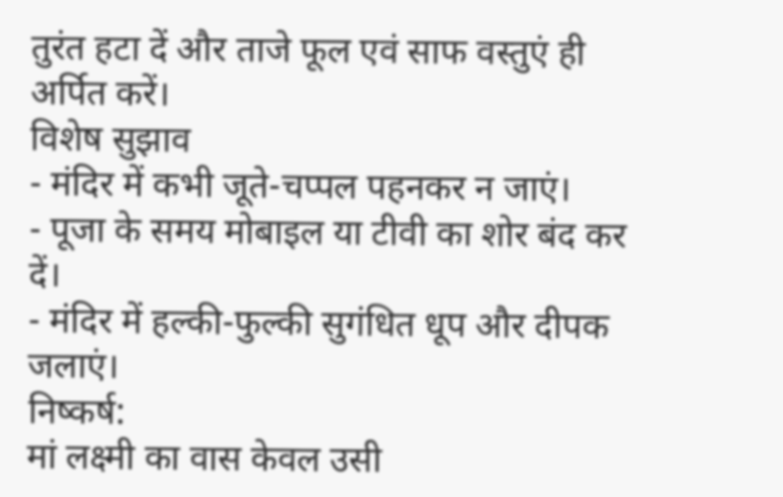तुरंत हटा दें और ताजे फूल एवं साफ वस्तुएं ही अर्पित करें।
विशेष सुझाव
- मंदिर में कभी जूते-चप्पल पहनकर न जाएं।
- पूजा के समय मोबाइल या टीवी का शोर बंद कर दें।
- मंदिर में हल्की-फुल्की सुगंधित धूप और दीपक जलाएं।
निष्कर्ष:
मां लक्ष्मी का वास केवल उसी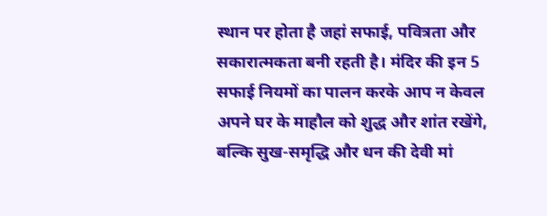स्थान पर होता है जहां सफाई, पवित्रता और सकारात्मकता बनी रहती है। मंदिर की इन 5 सफाई नियमों का पालन करके आप न केवल अपने घर के माहौल को शुद्ध और शांत रखेंगे, बल्कि सुख-समृद्धि और धन की देवी मां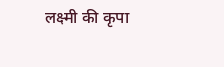लक्ष्मी की कृपा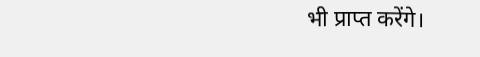भी प्राप्त करेंगे।